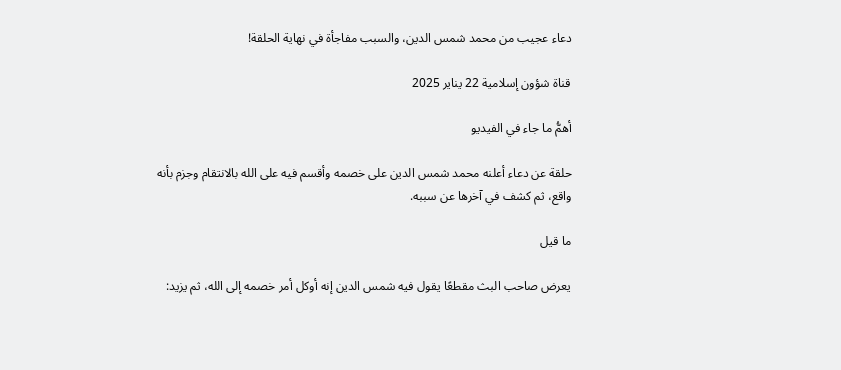دعاء عجيب من محمد شمس الدين، والسبب مفاجأة في نهاية الحلقة!

قناة شؤون إسلامية 22 يناير 2025

أهمُّ ما جاء في الفيديو

حلقة عن دعاء أعلنه محمد شمس الدين على خصمه وأقسم فيه على الله بالانتقام وجزم بأنه واقع، ثم كشف في آخرها عن سببه.

ما قيل

يعرض صاحب البث مقطعًا يقول فيه شمس الدين إنه أوكل أمر خصمه إلى الله، ثم يزيد: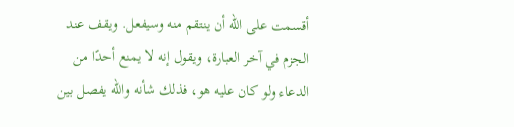أقسمت على الله أن ينتقم منه وسيفعل. ويقف عند الجزم في آخر العبارة، ويقول إنه لا يمنع أحدًا من الدعاء ولو كان عليه هو، فذلك شأنه والله يفصل بين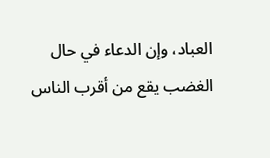العباد، وإن الدعاء في حال الغضب يقع من أقرب الناس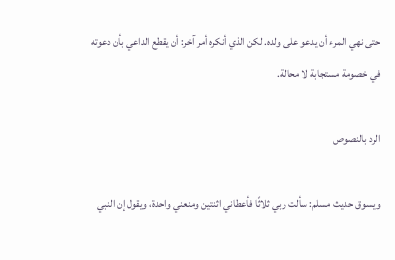حتى نهي المرء أن يدعو على ولده. لكن الذي أنكره أمر آخر: أن يقطع الداعي بأن دعوته في خصومة مستجابة لا محالة.

الرد بالنصوص

ويسوق حديث مسلم: سألت ربي ثلاثًا فأعطاني اثنتين ومنعني واحدة، ويقول إن النبي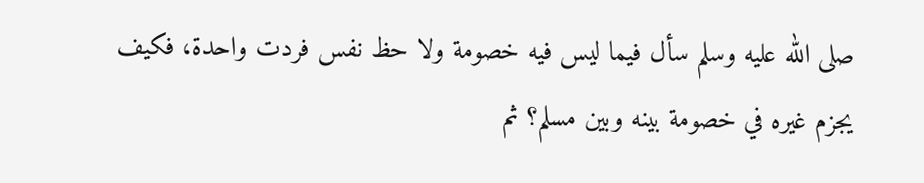صلى الله عليه وسلم سأل فيما ليس فيه خصومة ولا حظ نفس فردت واحدة، فكيف يجزم غيره في خصومة بينه وبين مسلم؟ ثم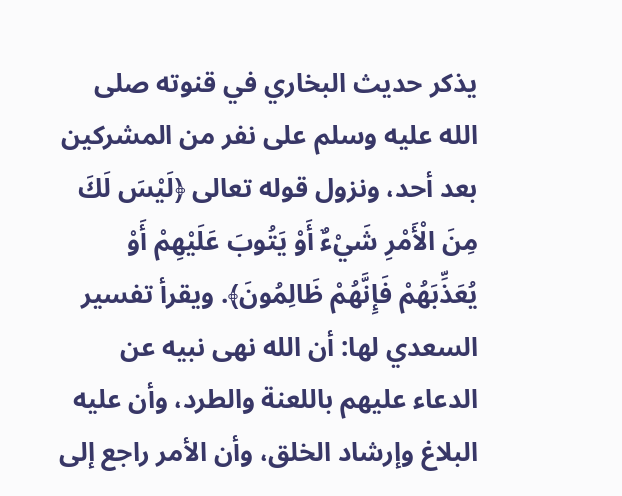يذكر حديث البخاري في قنوته صلى الله عليه وسلم على نفر من المشركين بعد أحد، ونزول قوله تعالى ﴿لَيْسَ لَكَ مِنَ الْأَمْرِ شَيْءٌ أَوْ يَتُوبَ عَلَيْهِمْ أَوْ يُعَذِّبَهُمْ فَإِنَّهُمْ ظَالِمُونَ﴾. ويقرأ تفسير السعدي لها: أن الله نهى نبيه عن الدعاء عليهم باللعنة والطرد، وأن عليه البلاغ وإرشاد الخلق، وأن الأمر راجع إلى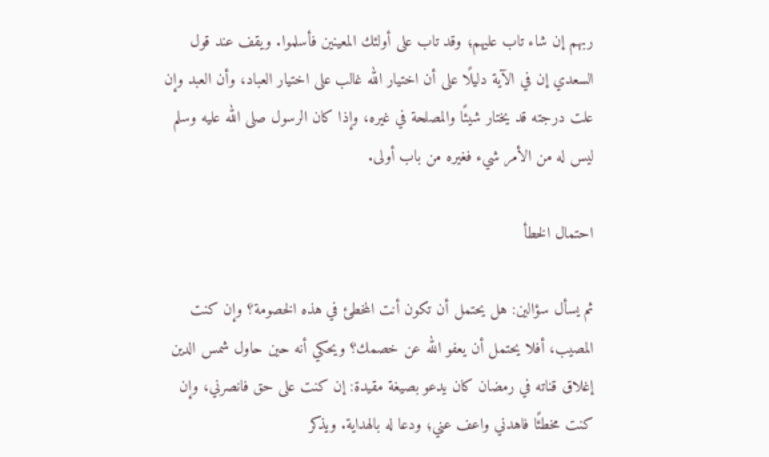ربهم إن شاء تاب عليهم؛ وقد تاب على أولئك المعينين فأسلموا. ويقف عند قول السعدي إن في الآية دليلًا على أن اختيار الله غالب على اختيار العباد، وأن العبد وإن علت درجته قد يختار شيئًا والمصلحة في غيره، وإذا كان الرسول صلى الله عليه وسلم ليس له من الأمر شيء فغيره من باب أولى.

احتمال الخطأ

ثم يسأل سؤالين: هل يحتمل أن تكون أنت المخطئ في هذه الخصومة؟ وإن كنت المصيب، أفلا يحتمل أن يعفو الله عن خصمك؟ ويحكي أنه حين حاول شمس الدين إغلاق قناته في رمضان كان يدعو بصيغة مقيدة: إن كنت على حق فانصرني، وإن كنت مخطئًا فاهدني واعف عني؛ ودعا له بالهداية. ويذكر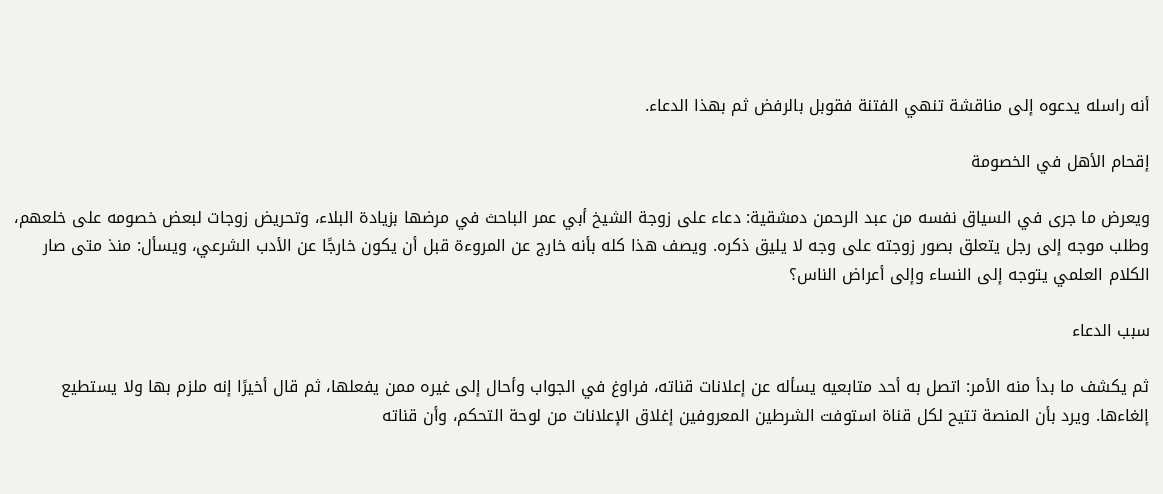أنه راسله يدعوه إلى مناقشة تنهي الفتنة فقوبل بالرفض ثم بهذا الدعاء.

إقحام الأهل في الخصومة

ويعرض ما جرى في السياق نفسه من عبد الرحمن دمشقية: دعاء على زوجة الشيخ أبي عمر الباحث في مرضها بزيادة البلاء، وتحريض زوجات لبعض خصومه على خلعهم، وطلب موجه إلى رجل يتعلق بصور زوجته على وجه لا يليق ذكره. ويصف هذا كله بأنه خارج عن المروءة قبل أن يكون خارجًا عن الأدب الشرعي، ويسأل: منذ متى صار الكلام العلمي يتوجه إلى النساء وإلى أعراض الناس؟

سبب الدعاء

ثم يكشف ما بدأ منه الأمر: اتصل به أحد متابعيه يسأله عن إعلانات قناته، فراوغ في الجواب وأحال إلى غيره ممن يفعلها، ثم قال أخيرًا إنه ملزم بها ولا يستطيع إلغاءها. ويرد بأن المنصة تتيح لكل قناة استوفت الشرطين المعروفين إغلاق الإعلانات من لوحة التحكم، وأن قناته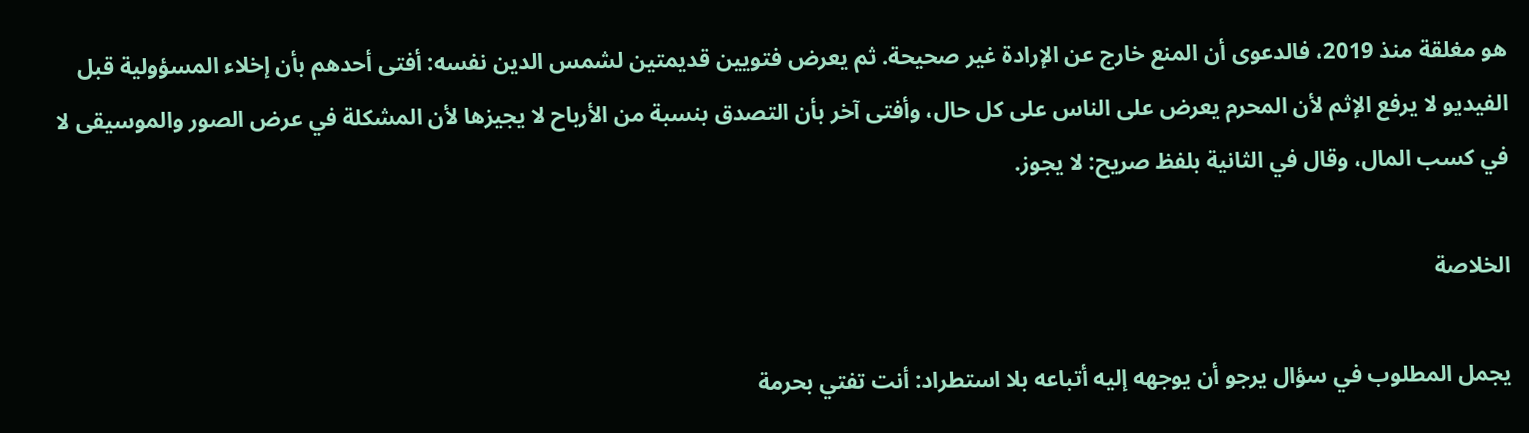هو مغلقة منذ 2019، فالدعوى أن المنع خارج عن الإرادة غير صحيحة. ثم يعرض فتويين قديمتين لشمس الدين نفسه: أفتى أحدهم بأن إخلاء المسؤولية قبل الفيديو لا يرفع الإثم لأن المحرم يعرض على الناس على كل حال، وأفتى آخر بأن التصدق بنسبة من الأرباح لا يجيزها لأن المشكلة في عرض الصور والموسيقى لا في كسب المال، وقال في الثانية بلفظ صريح: لا يجوز.

الخلاصة

يجمل المطلوب في سؤال يرجو أن يوجهه إليه أتباعه بلا استطراد: أنت تفتي بحرمة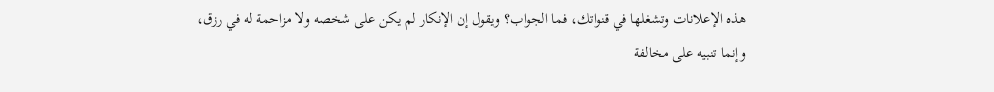هذه الإعلانات وتشغلها في قنواتك، فما الجواب؟ ويقول إن الإنكار لم يكن على شخصه ولا مزاحمة له في رزق، وإنما تنبيه على مخالفة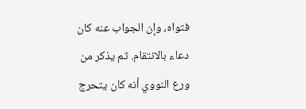فتواه، وإن الجواب عنه كان دعاء بالانتقام. ثم يذكر من ورع النووي أنه كان يتحرج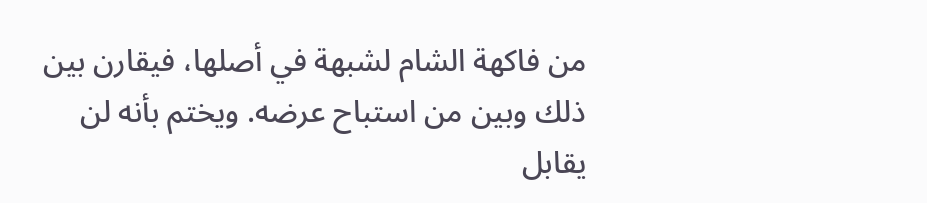من فاكهة الشام لشبهة في أصلها، فيقارن بين ذلك وبين من استباح عرضه. ويختم بأنه لن يقابل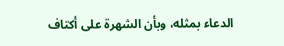الدعاء بمثله، وبأن الشهرة على أكتاف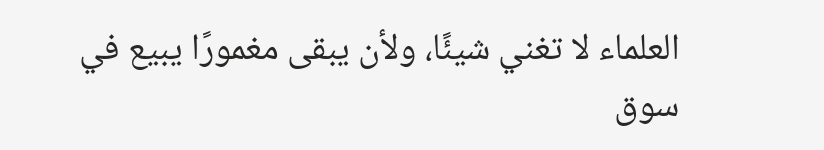العلماء لا تغني شيئًا، ولأن يبقى مغمورًا يبيع في سوق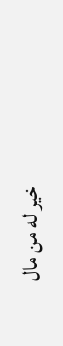خير له من مال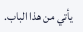يأتي من هذا الباب.